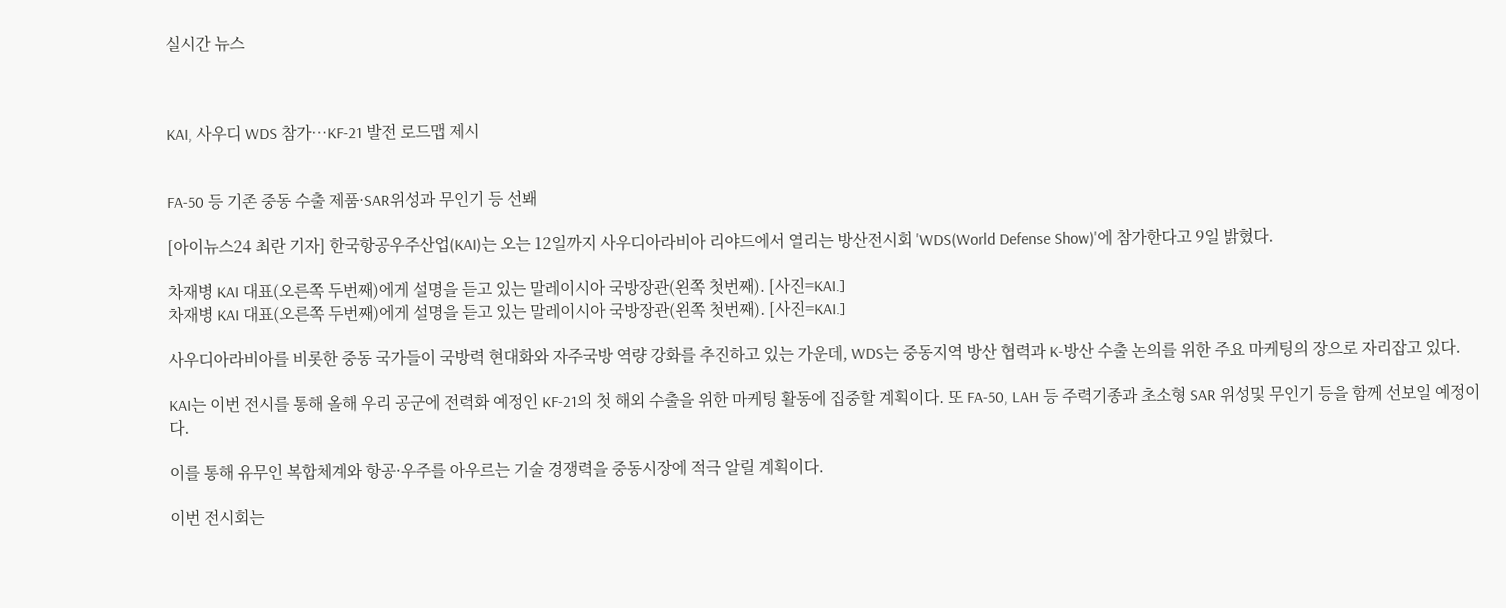실시간 뉴스



KAI, 사우디 WDS 참가⋯KF-21 발전 로드맵 제시


FA-50 등 기존 중동 수출 제품·SAR위성과 무인기 등 선봬

[아이뉴스24 최란 기자] 한국항공우주산업(KAI)는 오는 12일까지 사우디아라비아 리야드에서 열리는 방산전시회 'WDS(World Defense Show)'에 참가한다고 9일 밝혔다.

차재병 KAI 대표(오른쪽 두번째)에게 설명을 듣고 있는 말레이시아 국방장관(왼쪽 첫번째). [사진=KAI.]
차재병 KAI 대표(오른쪽 두번째)에게 설명을 듣고 있는 말레이시아 국방장관(왼쪽 첫번째). [사진=KAI.]

사우디아라비아를 비롯한 중동 국가들이 국방력 현대화와 자주국방 역량 강화를 추진하고 있는 가운데, WDS는 중동지역 방산 협력과 K-방산 수출 논의를 위한 주요 마케팅의 장으로 자리잡고 있다.

KAI는 이번 전시를 통해 올해 우리 공군에 전력화 예정인 KF-21의 첫 해외 수출을 위한 마케팅 활동에 집중할 계획이다. 또 FA-50, LAH 등 주력기종과 초소형 SAR 위성및 무인기 등을 함께 선보일 예정이다.

이를 통해 유무인 복합체계와 항공·우주를 아우르는 기술 경쟁력을 중동시장에 적극 알릴 계획이다.

이번 전시회는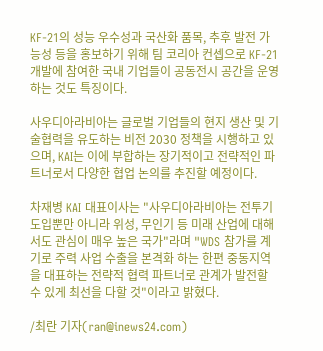KF-21의 성능 우수성과 국산화 품목, 추후 발전 가능성 등을 홍보하기 위해 팀 코리아 컨셉으로 KF-21 개발에 참여한 국내 기업들이 공동전시 공간을 운영하는 것도 특징이다.

사우디아라비아는 글로벌 기업들의 현지 생산 및 기술협력을 유도하는 비전 2030 정책을 시행하고 있으며, KAI는 이에 부합하는 장기적이고 전략적인 파트너로서 다양한 협업 논의를 추진할 예정이다.

차재병 KAI 대표이사는 "사우디아라비아는 전투기 도입뿐만 아니라 위성, 무인기 등 미래 산업에 대해서도 관심이 매우 높은 국가"라며 "WDS 참가를 계기로 주력 사업 수출을 본격화 하는 한편 중동지역을 대표하는 전략적 협력 파트너로 관계가 발전할 수 있게 최선을 다할 것"이라고 밝혔다.

/최란 기자(ran@inews24.com)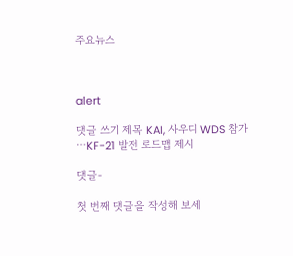주요뉴스



alert

댓글 쓰기 제목 KAI, 사우디 WDS 참가⋯KF-21 발전 로드맵 제시

댓글-

첫 번째 댓글을 작성해 보세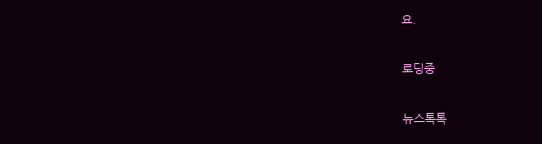요.

로딩중

뉴스톡톡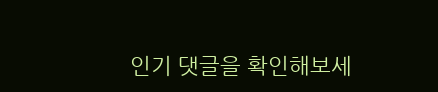인기 댓글을 확인해보세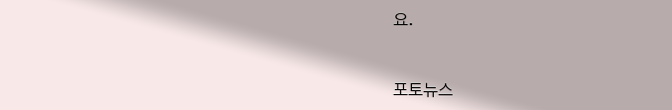요.



포토뉴스